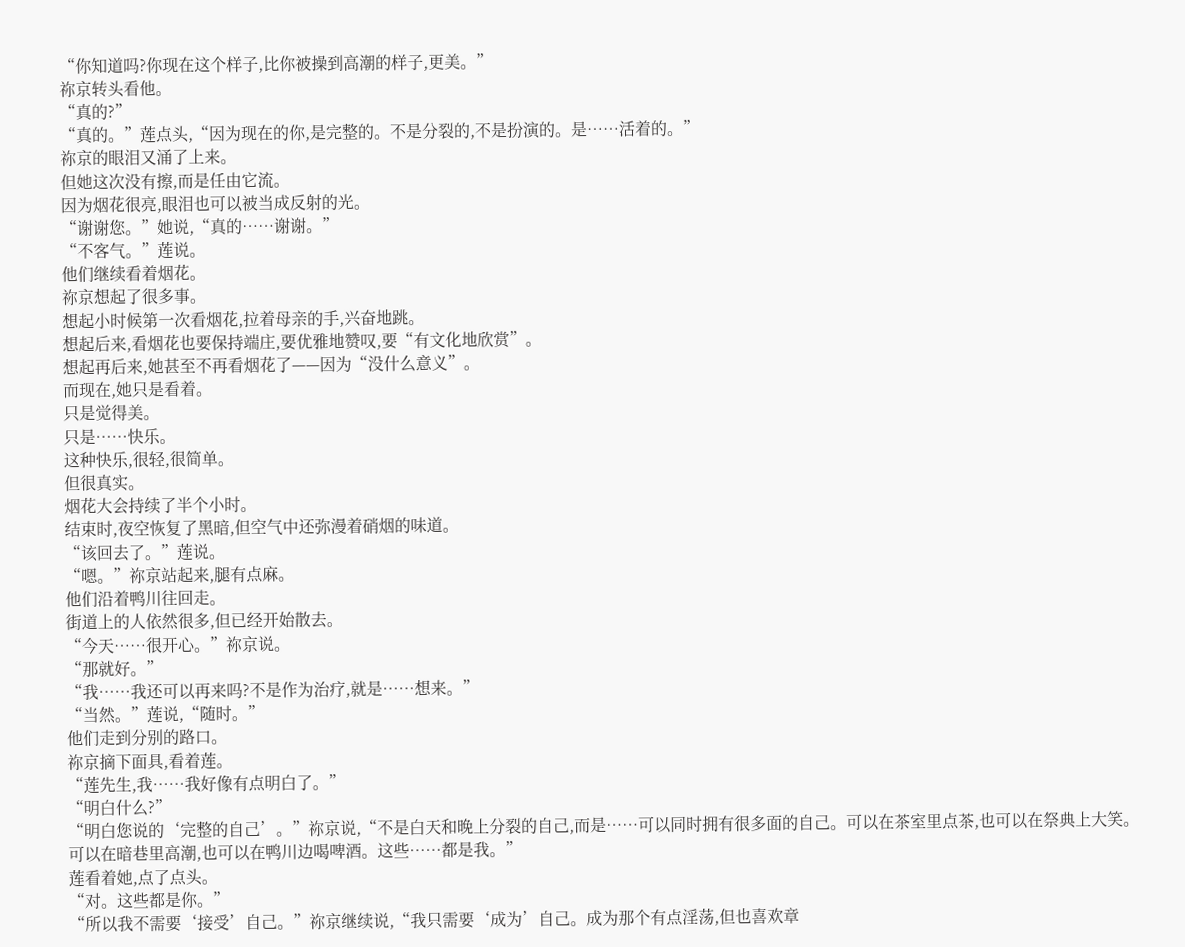“你知道吗?你现在这个样子,比你被操到高潮的样子,更美。”
祢京转头看他。
“真的?”
“真的。”莲点头,“因为现在的你,是完整的。不是分裂的,不是扮演的。是……活着的。”
祢京的眼泪又涌了上来。
但她这次没有擦,而是任由它流。
因为烟花很亮,眼泪也可以被当成反射的光。
“谢谢您。”她说,“真的……谢谢。”
“不客气。”莲说。
他们继续看着烟花。
祢京想起了很多事。
想起小时候第一次看烟花,拉着母亲的手,兴奋地跳。
想起后来,看烟花也要保持端庄,要优雅地赞叹,要“有文化地欣赏”。
想起再后来,她甚至不再看烟花了——因为“没什么意义”。
而现在,她只是看着。
只是觉得美。
只是……快乐。
这种快乐,很轻,很简单。
但很真实。
烟花大会持续了半个小时。
结束时,夜空恢复了黑暗,但空气中还弥漫着硝烟的味道。
“该回去了。”莲说。
“嗯。”祢京站起来,腿有点麻。
他们沿着鸭川往回走。
街道上的人依然很多,但已经开始散去。
“今天……很开心。”祢京说。
“那就好。”
“我……我还可以再来吗?不是作为治疗,就是……想来。”
“当然。”莲说,“随时。”
他们走到分别的路口。
祢京摘下面具,看着莲。
“莲先生,我……我好像有点明白了。”
“明白什么?”
“明白您说的‘完整的自己’。”祢京说,“不是白天和晚上分裂的自己,而是……可以同时拥有很多面的自己。可以在茶室里点茶,也可以在祭典上大笑。可以在暗巷里高潮,也可以在鸭川边喝啤酒。这些……都是我。”
莲看着她,点了点头。
“对。这些都是你。”
“所以我不需要‘接受’自己。”祢京继续说,“我只需要‘成为’自己。成为那个有点淫荡,但也喜欢章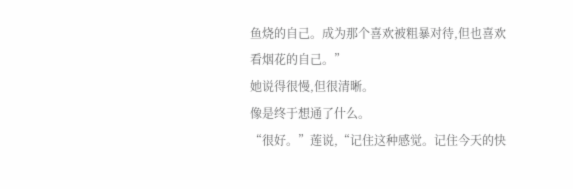鱼烧的自己。成为那个喜欢被粗暴对待,但也喜欢看烟花的自己。”
她说得很慢,但很清晰。
像是终于想通了什么。
“很好。”莲说,“记住这种感觉。记住今天的快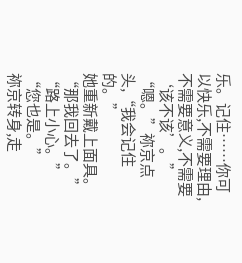乐。记住……你可以快乐,不需要理由,不需要意义,不需要‘该不该’。”
“嗯。”祢京点头,“我会记住的。”
她重新戴上面具。
“那我回去了。”
“路上小心。”
“您也是。”
祢京转身,走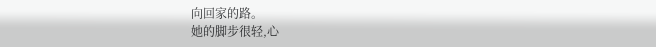向回家的路。
她的脚步很轻,心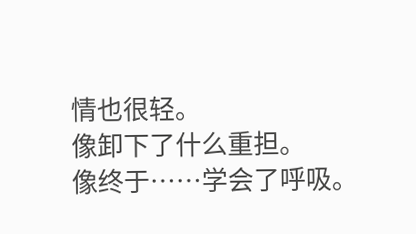情也很轻。
像卸下了什么重担。
像终于……学会了呼吸。